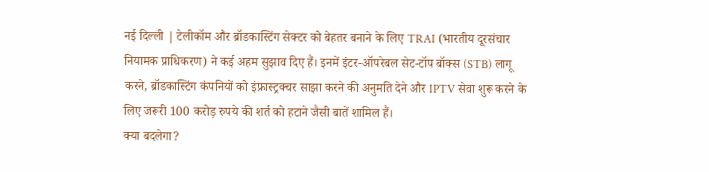नई दिल्ली | टेलीकॉम और ब्रॉडकास्टिंग सेक्टर को बेहतर बनाने के लिए TRAI (भारतीय दूरसंचार नियामक प्राधिकरण) ने कई अहम सुझाव दिए हैं। इनमें इंटर-ऑपरेबल सेट-टॉप बॉक्स (STB) लागू करने, ब्रॉडकास्टिंग कंपनियों को इंफ्रास्ट्रक्चर साझा करने की अनुमति देने और IPTV सेवा शुरू करने के लिए जरूरी 100 करोड़ रुपये की शर्त को हटाने जैसी बातें शामिल हैं।
क्या बदलेगा?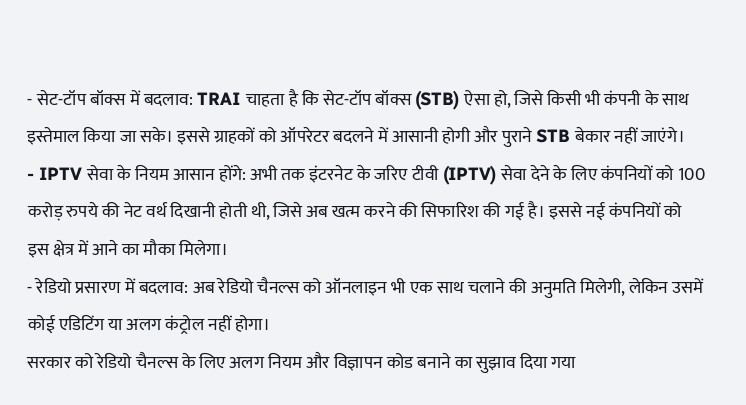- सेट-टॉप बॉक्स में बदलाव: TRAI चाहता है कि सेट-टॉप बॉक्स (STB) ऐसा हो, जिसे किसी भी कंपनी के साथ इस्तेमाल किया जा सके। इससे ग्राहकों को ऑपरेटर बदलने में आसानी होगी और पुराने STB बेकार नहीं जाएंगे।
- IPTV सेवा के नियम आसान होंगे: अभी तक इंटरनेट के जरिए टीवी (IPTV) सेवा देने के लिए कंपनियों को 100 करोड़ रुपये की नेट वर्थ दिखानी होती थी, जिसे अब खत्म करने की सिफारिश की गई है। इससे नई कंपनियों को इस क्षेत्र में आने का मौका मिलेगा।
- रेडियो प्रसारण में बदलाव: अब रेडियो चैनल्स को ऑनलाइन भी एक साथ चलाने की अनुमति मिलेगी, लेकिन उसमें कोई एडिटिंग या अलग कंट्रोल नहीं होगा।
सरकार को रेडियो चैनल्स के लिए अलग नियम और विज्ञापन कोड बनाने का सुझाव दिया गया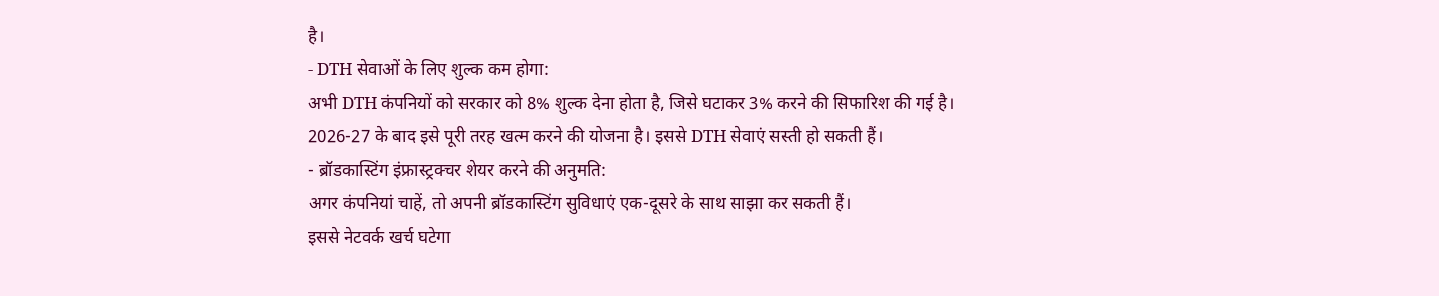है।
- DTH सेवाओं के लिए शुल्क कम होगा:
अभी DTH कंपनियों को सरकार को 8% शुल्क देना होता है, जिसे घटाकर 3% करने की सिफारिश की गई है।
2026-27 के बाद इसे पूरी तरह खत्म करने की योजना है। इससे DTH सेवाएं सस्ती हो सकती हैं।
- ब्रॉडकास्टिंग इंफ्रास्ट्रक्चर शेयर करने की अनुमति:
अगर कंपनियां चाहें, तो अपनी ब्रॉडकास्टिंग सुविधाएं एक-दूसरे के साथ साझा कर सकती हैं।
इससे नेटवर्क खर्च घटेगा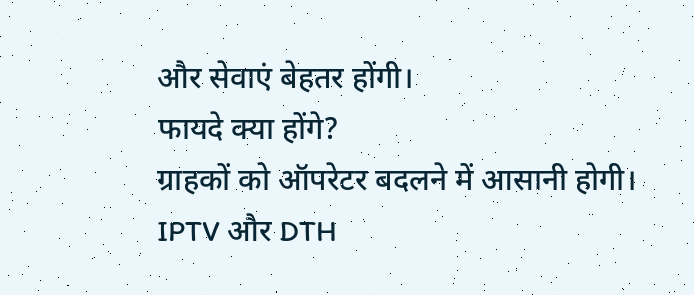और सेवाएं बेहतर होंगी।
फायदे क्या होंगे?
ग्राहकों को ऑपरेटर बदलने में आसानी होगी।
IPTV और DTH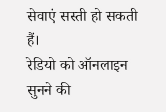सेवाएं सस्ती हो सकती हैं।
रेडियो को ऑनलाइन सुनने की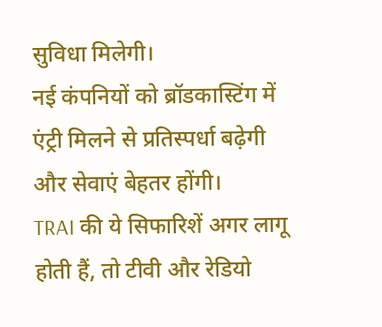सुविधा मिलेगी।
नई कंपनियों को ब्रॉडकास्टिंग में एंट्री मिलने से प्रतिस्पर्धा बढ़ेगी और सेवाएं बेहतर होंगी।
TRAI की ये सिफारिशें अगर लागू होती हैं, तो टीवी और रेडियो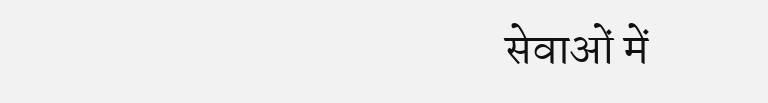सेवाओं में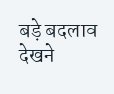बड़े बदलाव देखने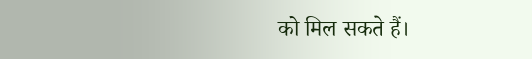को मिल सकते हैं।